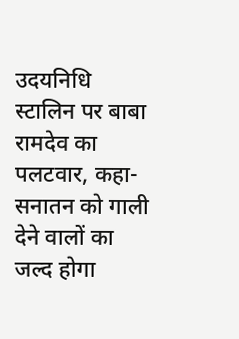उदयनिधि स्टालिन पर बाबा रामदेव का पलटवार, कहा- सनातन को गाली देने वालों का जल्द होगा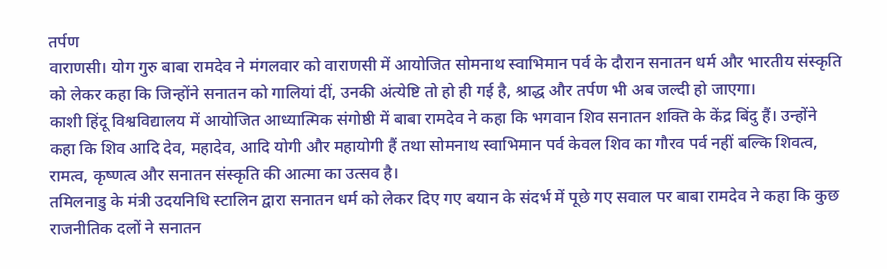तर्पण
वाराणसी। योग गुरु बाबा रामदेव ने मंगलवार को वाराणसी में आयोजित सोमनाथ स्वाभिमान पर्व के दौरान सनातन धर्म और भारतीय संस्कृति को लेकर कहा कि जिन्होंने सनातन को गालियां दीं, उनकी अंत्येष्टि तो हो ही गई है, श्राद्ध और तर्पण भी अब जल्दी हो जाएगा।
काशी हिंदू विश्वविद्यालय में आयोजित आध्यात्मिक संगोष्ठी में बाबा रामदेव ने कहा कि भगवान शिव सनातन शक्ति के केंद्र बिंदु हैं। उन्होंने कहा कि शिव आदि देव, महादेव, आदि योगी और महायोगी हैं तथा सोमनाथ स्वाभिमान पर्व केवल शिव का गौरव पर्व नहीं बल्कि शिवत्व, रामत्व, कृष्णत्व और सनातन संस्कृति की आत्मा का उत्सव है।
तमिलनाडु के मंत्री उदयनिधि स्टालिन द्वारा सनातन धर्म को लेकर दिए गए बयान के संदर्भ में पूछे गए सवाल पर बाबा रामदेव ने कहा कि कुछ राजनीतिक दलों ने सनातन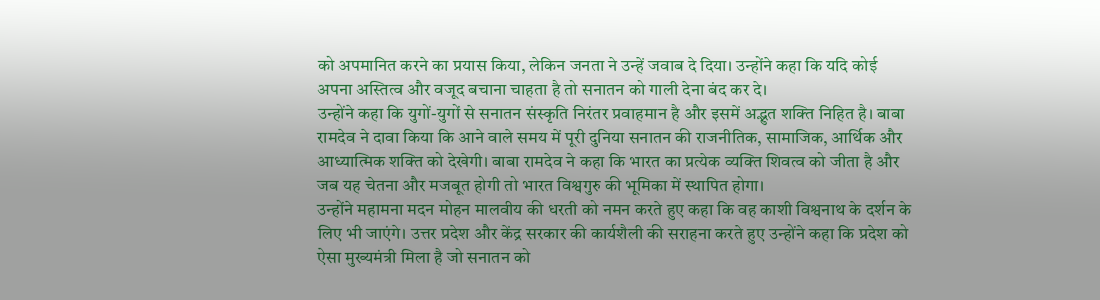को अपमानित करने का प्रयास किया, लेकिन जनता ने उन्हें जवाब दे दिया। उन्होंने कहा कि यदि कोई अपना अस्तित्व और वजूद बचाना चाहता है तो सनातन को गाली देना बंद कर दे।
उन्होंने कहा कि युगों-युगों से सनातन संस्कृति निरंतर प्रवाहमान है और इसमें अद्भुत शक्ति निहित है। बाबा रामदेव ने दावा किया कि आने वाले समय में पूरी दुनिया सनातन की राजनीतिक, सामाजिक, आर्थिक और आध्यात्मिक शक्ति को देखेगी। बाबा रामदेव ने कहा कि भारत का प्रत्येक व्यक्ति शिवत्व को जीता है और जब यह चेतना और मजबूत होगी तो भारत विश्वगुरु की भूमिका में स्थापित होगा।
उन्होंने महामना मदन मोहन मालवीय की धरती को नमन करते हुए कहा कि वह काशी विश्वनाथ के दर्शन के लिए भी जाएंगे। उत्तर प्रदेश और केंद्र सरकार की कार्यशैली की सराहना करते हुए उन्होंने कहा कि प्रदेश को ऐसा मुख्यमंत्री मिला है जो सनातन को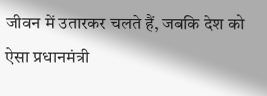जीवन में उतारकर चलते हैं, जबकि देश को ऐसा प्रधानमंत्री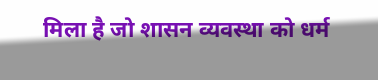मिला है जो शासन व्यवस्था को धर्म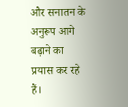और सनातन के अनुरूप आगे बढ़ाने का प्रयास कर रहे हैं।